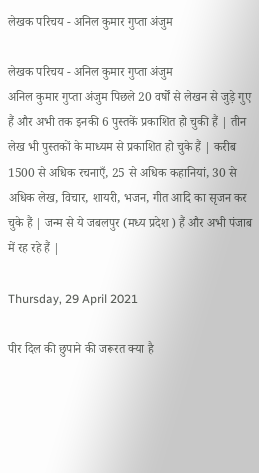लेखक परिचय - अनिल कुमार गुप्ता अंजुम

लेखक परिचय - अनिल कुमार गुप्ता अंजुम
अनिल कुमार गुप्ता अंजुम पिछले 20 वर्षों से लेखन से जुड़े गुए हैं और अभी तक इनकी 6 पुस्तकें प्रकाशित हो चुकी हैं | तीन लेख भी पुस्तकों के माध्यम से प्रकाशित हो चुके हैं | करीब 1500 से अधिक रचनाएँ, 25 से अधिक कहानियां, 30 से अधिक लेख, विचार, शायरी, भजन, गीत आदि का सृजन कर चुके हैं | जन्म से ये जबलपुर (मध्य प्रदेश ) हैं और अभी पंजाब में रह रहे हैं |

Thursday, 29 April 2021

पीर दिल की छुपाने की जरूरत क्या है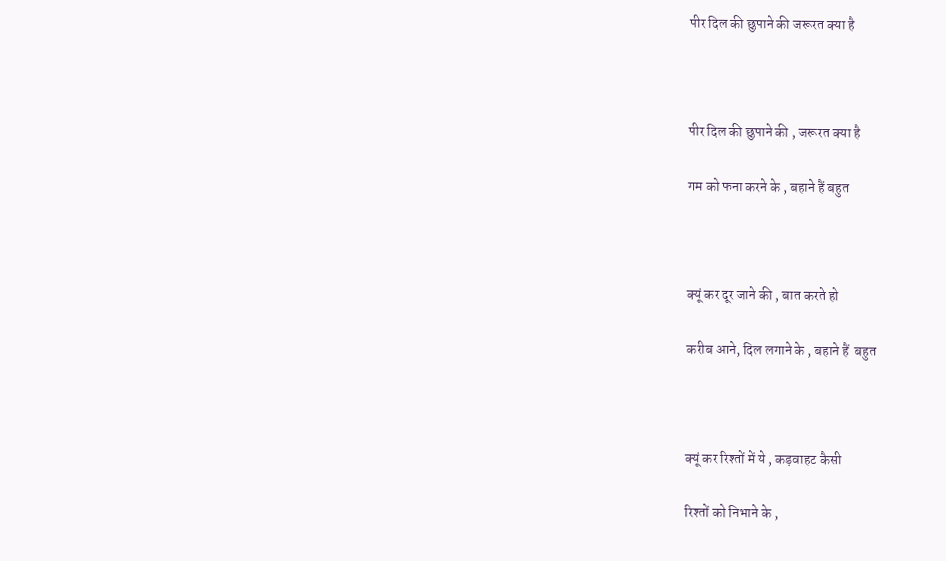पीर दिल की छुपाने की जरूरत क्या है



पीर दिल की छुपाने की , जरूरत क्या है

गम को फना करने के , बहाने हैं बहुत



क्यूं कर दूर जाने की , बात करते हो

करीब आने, दिल लगाने के , बहाने हैं  बहुत



क्यूं कर रिश्तों में ये , कड़वाहट कैसी

रिश्तों को निभाने के ,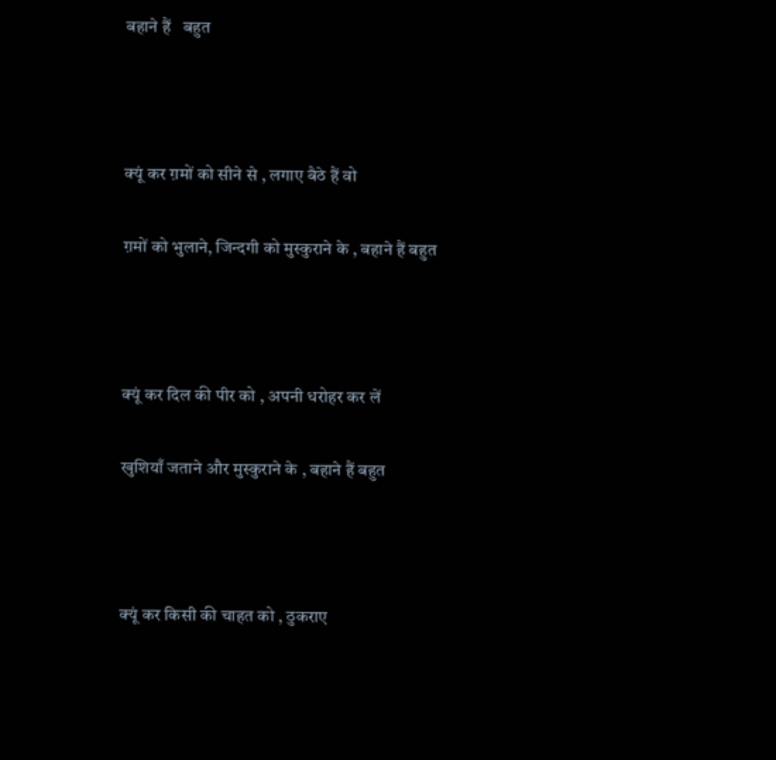बहाने हैं   बहुत



क्यूं कर ग़मों को सीने से , लगाए बैठे हैं वो

ग़मों को भुलाने, जिन्दगी को मुस्कुराने के , बहाने हैं बहुत



क्यूं कर दिल की पीर को , अपनी धरोहर कर लें

खुशियाँ जताने और मुस्कुराने के , बहाने हैं बहुत



क्यूं कर किसी की चाहत को , ठुकराए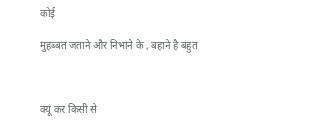कोई

मुहब्बत जताने और निभाने के , बहाने है बहुत



क्यूं कर किसी से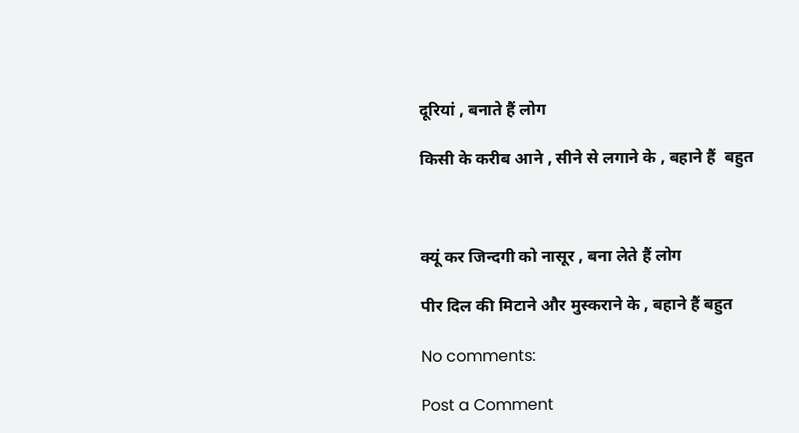दूरियां , बनाते हैं लोग

किसी के करीब आने , सीने से लगाने के , बहाने हैं  बहुत



क्यूं कर जिन्दगी को नासूर , बना लेते हैं लोग

पीर दिल की मिटाने और मुस्कराने के , बहाने हैं बहुत

No comments:

Post a Comment